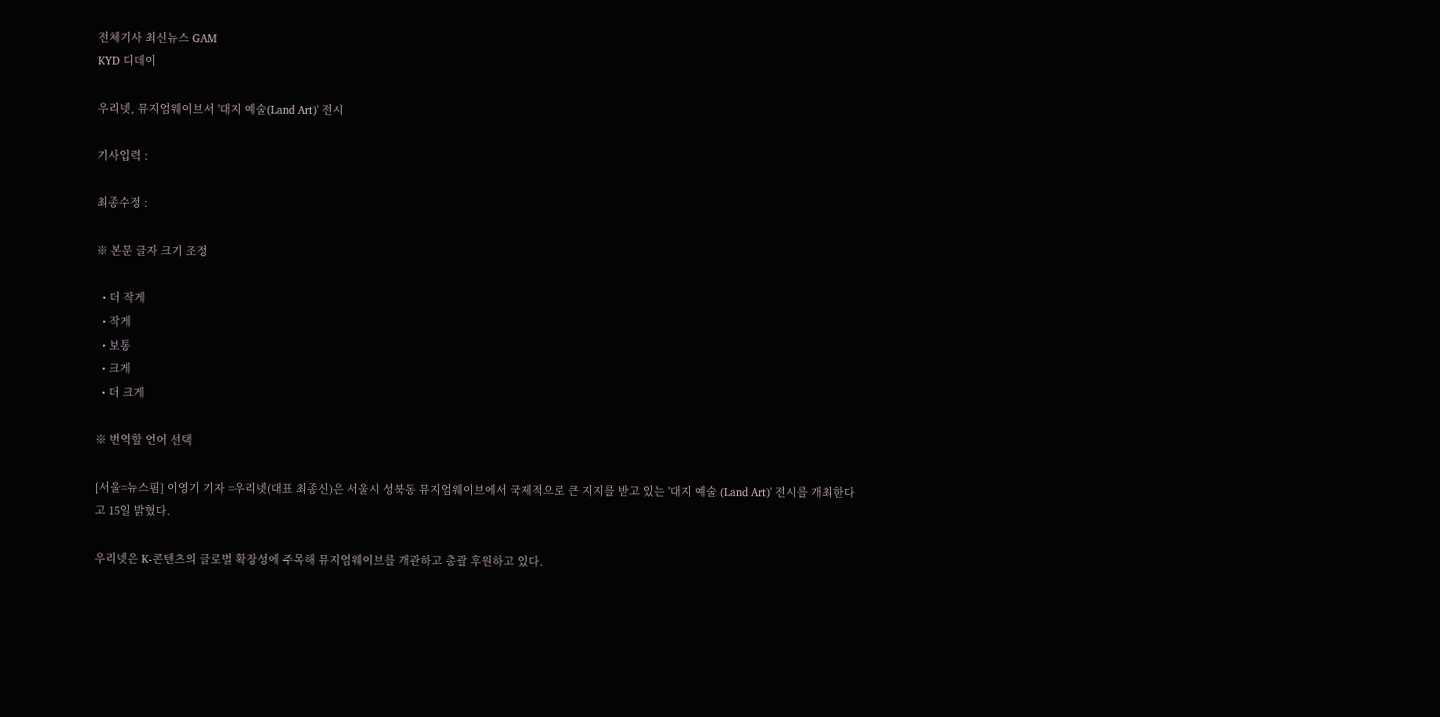전체기사 최신뉴스 GAM
KYD 디데이

우리넷, 뮤지엄웨이브서 '대지 예술(Land Art)' 전시

기사입력 :

최종수정 :

※ 본문 글자 크기 조정

  • 더 작게
  • 작게
  • 보통
  • 크게
  • 더 크게

※ 번역할 언어 선택

[서울=뉴스핌] 이영기 기자 =우리넷(대표 최종신)은 서울시 성북동 뮤지엄웨이브에서 국제적으로 큰 지지를 받고 있는 '대지 예술 (Land Art)' 전시를 개최한다고 15일 밝혔다.

우리넷은 K-콘텐츠의 글로벌 확장성에 주목해 뮤지엄웨이브를 개관하고 총괄 후원하고 있다.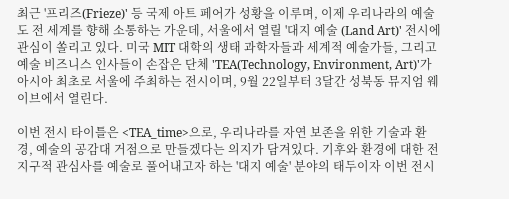최근 '프리즈(Frieze)' 등 국제 아트 페어가 성황을 이루며, 이제 우리나라의 예술도 전 세계를 향해 소통하는 가운데, 서울에서 열릴 '대지 예술 (Land Art)' 전시에 관심이 쏠리고 있다. 미국 MIT 대학의 생태 과학자들과 세계적 예술가들, 그리고 예술 비즈니스 인사들이 손잡은 단체 'TEA(Technology, Environment, Art)'가 아시아 최초로 서울에 주최하는 전시이며, 9월 22일부터 3달간 성북동 뮤지엄 웨이브에서 열린다.

이번 전시 타이틀은 <TEA_time>으로, 우리나라를 자연 보존을 위한 기술과 환경, 예술의 공감대 거점으로 만들겠다는 의지가 담겨있다. 기후와 환경에 대한 전 지구적 관심사를 예술로 풀어내고자 하는 '대지 예술' 분야의 태두이자 이번 전시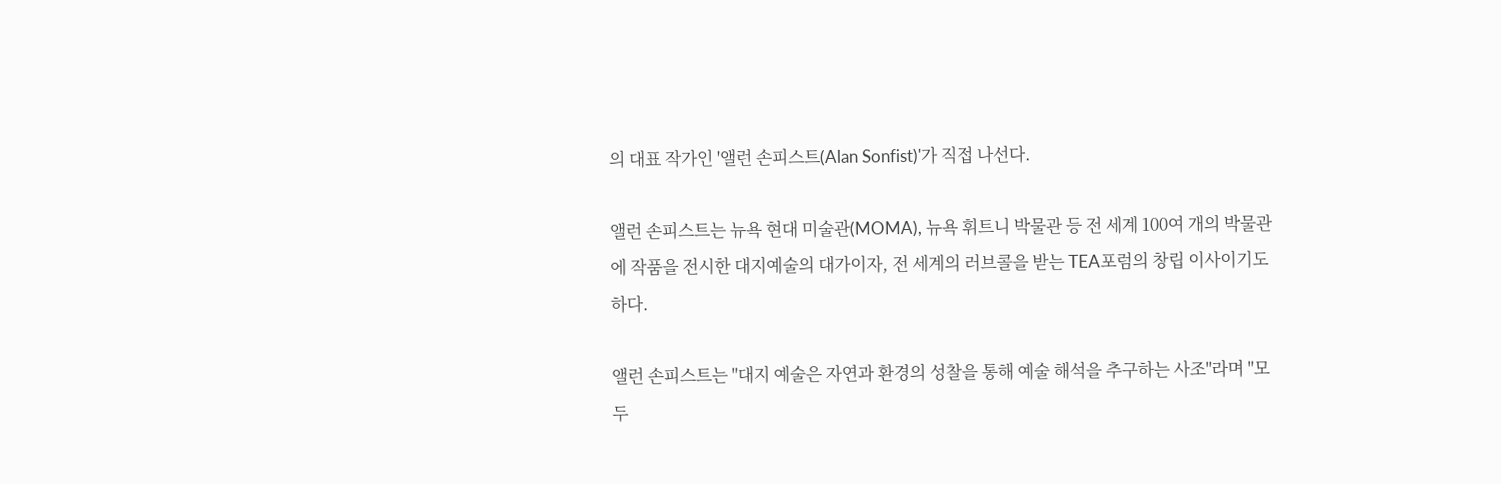의 대표 작가인 '앨런 손피스트(Alan Sonfist)'가 직접 나선다.

앨런 손피스트는 뉴욕 현대 미술관(MOMA), 뉴욕 휘트니 박물관 등 전 세계 100여 개의 박물관에 작품을 전시한 대지예술의 대가이자, 전 세계의 러브콜을 받는 TEA포럼의 창립 이사이기도 하다.

앨런 손피스트는 "대지 예술은 자연과 환경의 성찰을 통해 예술 해석을 추구하는 사조"라며 "모두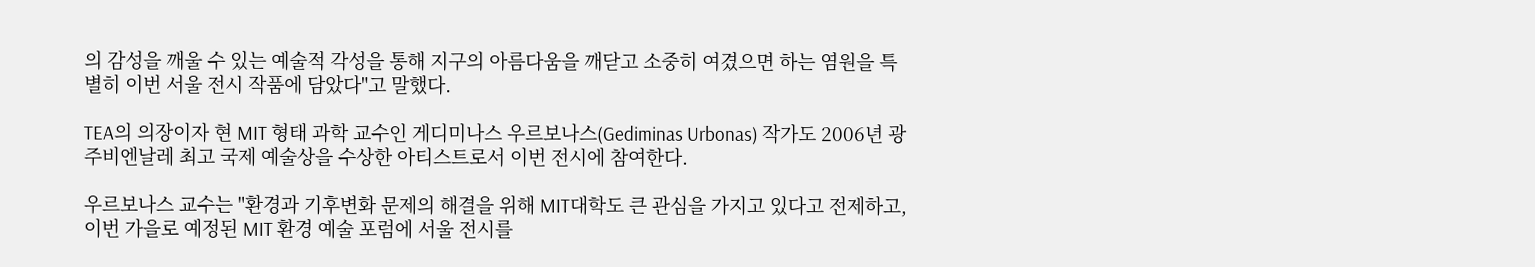의 감성을 깨울 수 있는 예술적 각성을 통해 지구의 아름다움을 깨닫고 소중히 여겼으면 하는 염원을 특별히 이번 서울 전시 작품에 담았다"고 말했다.

TEA의 의장이자 현 MIT 형태 과학 교수인 게디미나스 우르보나스(Gediminas Urbonas) 작가도 2006년 광주비엔날레 최고 국제 예술상을 수상한 아티스트로서 이번 전시에 참여한다.

우르보나스 교수는 "환경과 기후변화 문제의 해결을 위해 MIT대학도 큰 관심을 가지고 있다고 전제하고, 이번 가을로 예정된 MIT 환경 예술 포럼에 서울 전시를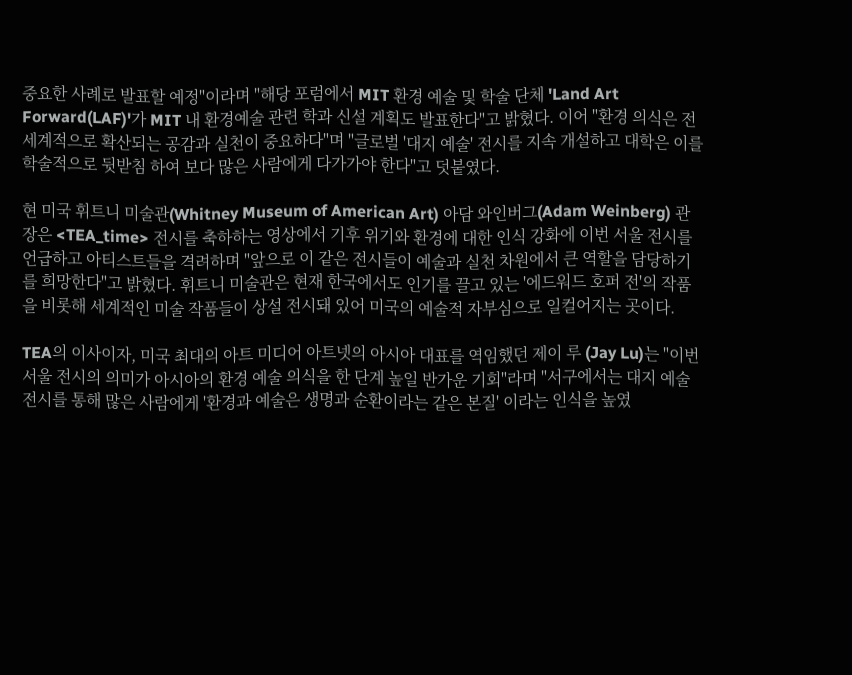중요한 사례로 발표할 예정"이라며 "해당 포럼에서 MIT 환경 예술 및 학술 단체 'Land Art Forward(LAF)'가 MIT 내 환경예술 관련 학과 신설 계획도 발표한다"고 밝혔다. 이어 "환경 의식은 전 세계적으로 확산되는 공감과 실천이 중요하다"며 "글로벌 '대지 예술' 전시를 지속 개설하고 대학은 이를 학술적으로 뒷받침 하여 보다 많은 사람에게 다가가야 한다"고 덧붙였다.

현 미국 휘트니 미술관(Whitney Museum of American Art) 아담 와인버그(Adam Weinberg) 관장은 <TEA_time> 전시를 축하하는 영상에서 기후 위기와 환경에 대한 인식 강화에 이번 서울 전시를 언급하고 아티스트들을 격려하며 "앞으로 이 같은 전시들이 예술과 실천 차원에서 큰 역할을 담당하기를 희망한다"고 밝혔다. 휘트니 미술관은 현재 한국에서도 인기를 끌고 있는 '에드워드 호퍼 전'의 작품을 비롯해 세계적인 미술 작품들이 상설 전시돼 있어 미국의 예술적 자부심으로 일컬어지는 곳이다.

TEA의 이사이자, 미국 최대의 아트 미디어 아트넷의 아시아 대표를 역임했던 제이 루 (Jay Lu)는 "이번 서울 전시의 의미가 아시아의 환경 예술 의식을 한 단계 높일 반가운 기회"라며 "서구에서는 대지 예술 전시를 통해 많은 사람에게 '환경과 예술은 생명과 순환이라는 같은 본질' 이라는 인식을 높였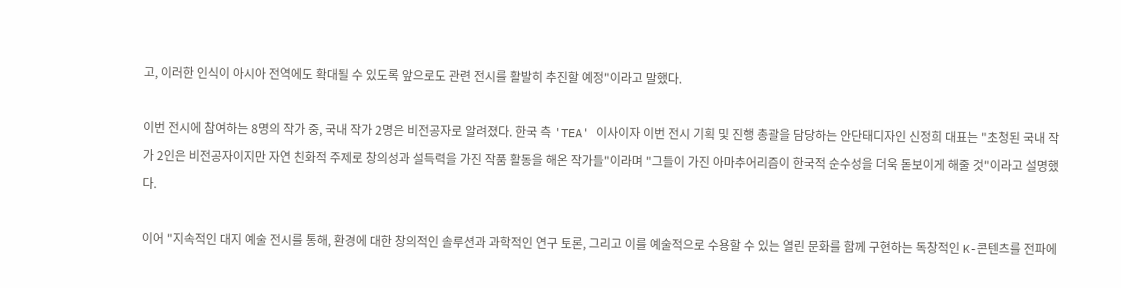고, 이러한 인식이 아시아 전역에도 확대될 수 있도록 앞으로도 관련 전시를 활발히 추진할 예정"이라고 말했다.

이번 전시에 참여하는 8명의 작가 중, 국내 작가 2명은 비전공자로 알려졌다. 한국 측 'TEA' 이사이자 이번 전시 기획 및 진행 총괄을 담당하는 안단태디자인 신정희 대표는 "초청된 국내 작가 2인은 비전공자이지만 자연 친화적 주제로 창의성과 설득력을 가진 작품 활동을 해온 작가들"이라며 "그들이 가진 아마추어리즘이 한국적 순수성을 더욱 돋보이게 해줄 것"이라고 설명했다.

이어 "지속적인 대지 예술 전시를 통해, 환경에 대한 창의적인 솔루션과 과학적인 연구 토론, 그리고 이를 예술적으로 수용할 수 있는 열린 문화를 함께 구현하는 독창적인 K-콘텐츠를 전파에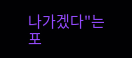나가겠다"는 포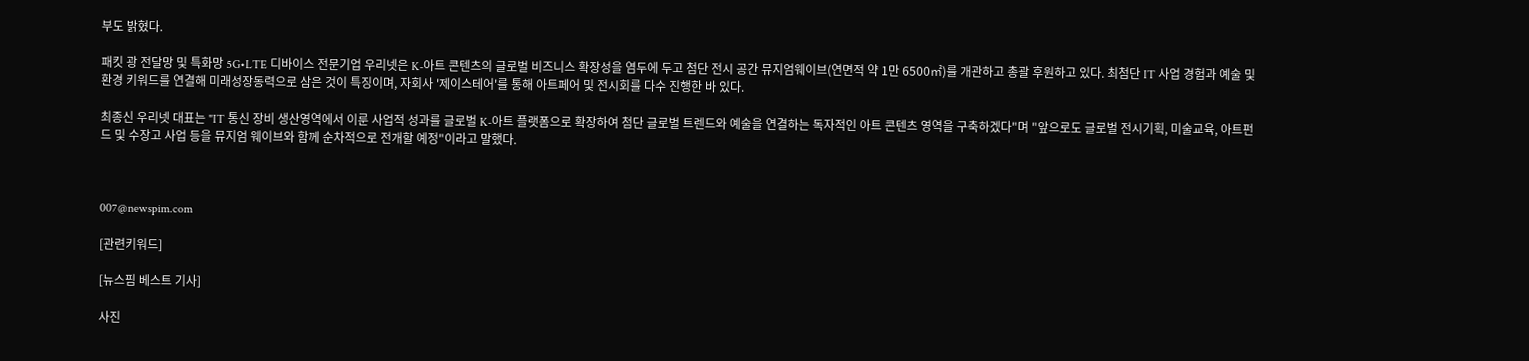부도 밝혔다.

패킷 광 전달망 및 특화망 5G•LTE 디바이스 전문기업 우리넷은 K-아트 콘텐츠의 글로벌 비즈니스 확장성을 염두에 두고 첨단 전시 공간 뮤지엄웨이브(연면적 약 1만 6500㎡)를 개관하고 총괄 후원하고 있다. 최첨단 IT 사업 경험과 예술 및 환경 키워드를 연결해 미래성장동력으로 삼은 것이 특징이며, 자회사 '제이스테어'를 통해 아트페어 및 전시회를 다수 진행한 바 있다.

최종신 우리넷 대표는 "IT 통신 장비 생산영역에서 이룬 사업적 성과를 글로벌 K-아트 플랫폼으로 확장하여 첨단 글로벌 트렌드와 예술을 연결하는 독자적인 아트 콘텐츠 영역을 구축하겠다"며 "앞으로도 글로벌 전시기획, 미술교육, 아트펀드 및 수장고 사업 등을 뮤지엄 웨이브와 함께 순차적으로 전개할 예정"이라고 말했다.



007@newspim.com

[관련키워드]

[뉴스핌 베스트 기사]

사진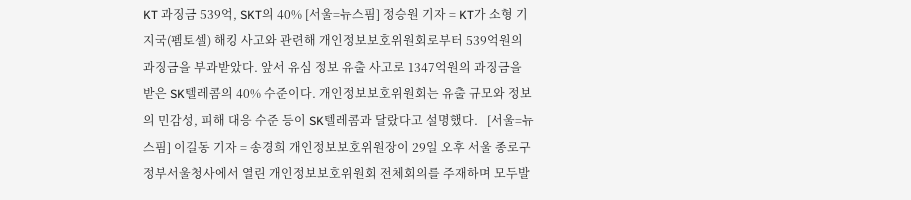KT 과징금 539억, SKT의 40% [서울=뉴스핌] 정승원 기자 = KT가 소형 기지국(펨토셀) 해킹 사고와 관련해 개인정보보호위원회로부터 539억원의 과징금을 부과받았다. 앞서 유심 정보 유출 사고로 1347억원의 과징금을 받은 SK텔레콤의 40% 수준이다. 개인정보보호위원회는 유출 규모와 정보의 민감성, 피해 대응 수준 등이 SK텔레콤과 달랐다고 설명했다.   [서울=뉴스핌] 이길동 기자 = 송경희 개인정보보호위원장이 29일 오후 서울 종로구 정부서울청사에서 열린 개인정보보호위원회 전체회의를 주재하며 모두발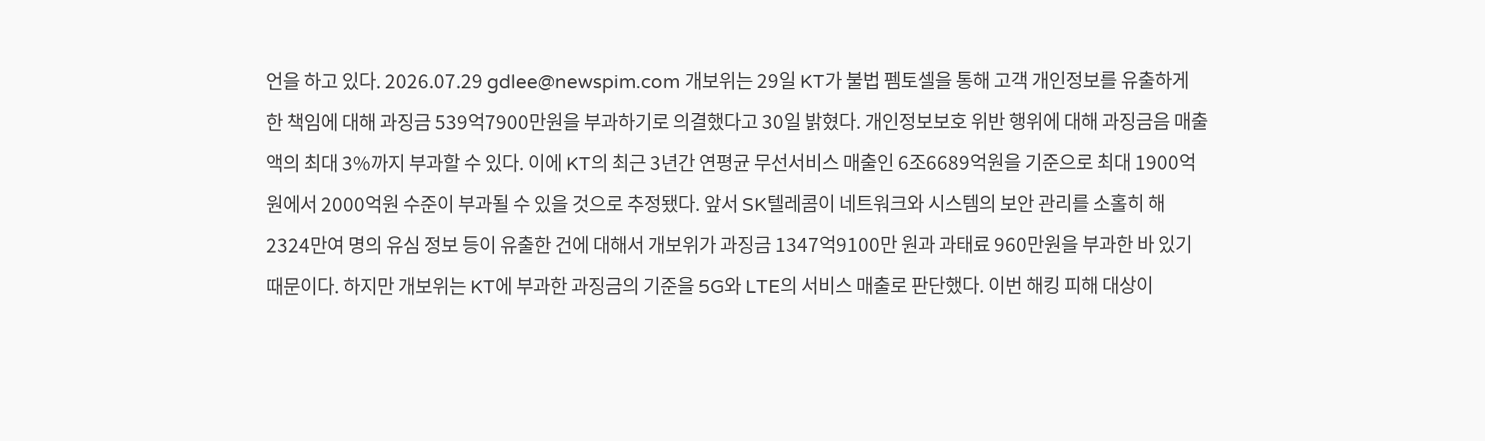언을 하고 있다. 2026.07.29 gdlee@newspim.com 개보위는 29일 KT가 불법 펨토셀을 통해 고객 개인정보를 유출하게 한 책임에 대해 과징금 539억7900만원을 부과하기로 의결했다고 30일 밝혔다. 개인정보보호 위반 행위에 대해 과징금음 매출액의 최대 3%까지 부과할 수 있다. 이에 KT의 최근 3년간 연평균 무선서비스 매출인 6조6689억원을 기준으로 최대 1900억원에서 2000억원 수준이 부과될 수 있을 것으로 추정됐다. 앞서 SK텔레콤이 네트워크와 시스템의 보안 관리를 소홀히 해 2324만여 명의 유심 정보 등이 유출한 건에 대해서 개보위가 과징금 1347억9100만 원과 과태료 960만원을 부과한 바 있기 때문이다. 하지만 개보위는 KT에 부과한 과징금의 기준을 5G와 LTE의 서비스 매출로 판단했다. 이번 해킹 피해 대상이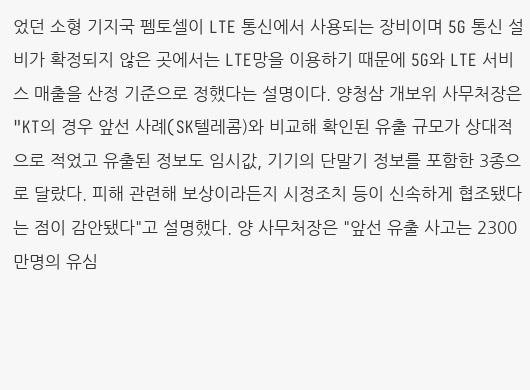었던 소형 기지국 펨토셀이 LTE 통신에서 사용되는 장비이며 5G 통신 설비가 확정되지 않은 곳에서는 LTE망을 이용하기 때문에 5G와 LTE 서비스 매출을 산정 기준으로 정했다는 설명이다. 양청삼 개보위 사무처장은 "KT의 경우 앞선 사례(SK텔레콤)와 비교해 확인된 유출 규모가 상대적으로 적었고 유출된 정보도 임시값, 기기의 단말기 정보를 포함한 3종으로 달랐다. 피해 관련해 보상이라든지 시정조치 등이 신속하게 협조됐다는 점이 감안됐다"고 설명했다. 양 사무처장은 "앞선 유출 사고는 2300만명의 유심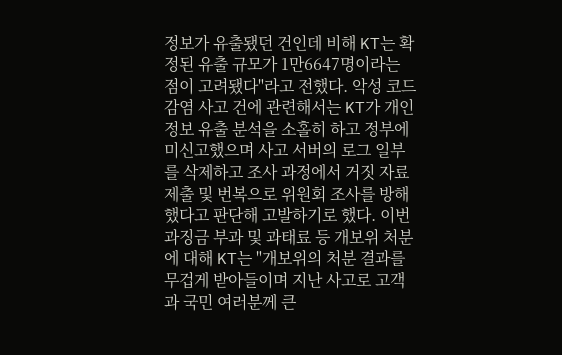정보가 유출됐던 건인데 비해 KT는 확정된 유출 규모가 1만6647명이라는 점이 고려됐다"라고 전했다. 악성 코드 감염 사고 건에 관련해서는 KT가 개인정보 유출 분석을 소홀히 하고 정부에 미신고했으며 사고 서버의 로그 일부를 삭제하고 조사 과정에서 거짓 자료제출 및 번복으로 위원회 조사를 방해했다고 판단해 고발하기로 했다. 이번 과징금 부과 및 과태료 등 개보위 처분에 대해 KT는 "개보위의 처분 결과를 무겁게 받아들이며 지난 사고로 고객과 국민 여러분께 큰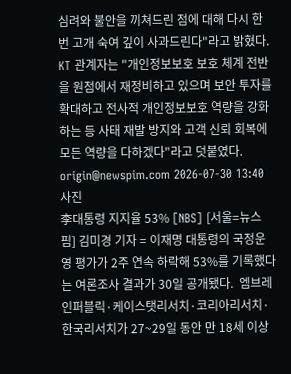심려와 불안을 끼쳐드린 점에 대해 다시 한 번 고개 숙여 깊이 사과드린다"라고 밝혔다. KT 관계자는 "개인정보보호 보호 체계 전반을 원점에서 재정비하고 있으며 보안 투자를 확대하고 전사적 개인정보보호 역량을 강화하는 등 사태 재발 방지와 고객 신뢰 회복에 모든 역량을 다하겠다"라고 덧붙였다.  origin@newspim.com 2026-07-30 13:40
사진
李대통령 지지율 53% [NBS] [서울=뉴스핌] 김미경 기자 = 이재명 대통령의 국정운영 평가가 2주 연속 하락해 53%를 기록했다는 여론조사 결과가 30일 공개됐다.  엠브레인퍼블릭·케이스탯리서치·코리아리서치·한국리서치가 27~29일 동안 만 18세 이상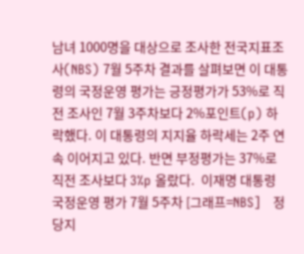남녀 1000명을 대상으로 조사한 전국지표조사(NBS) 7월 5주차 결과를 살펴보면 이 대통령의 국정운영 평가는 긍정평가가 53%로 직전 조사인 7월 3주차보다 2%포인트(p) 하락했다. 이 대통령의 지지율 하락세는 2주 연속 이어지고 있다. 반면 부정평가는 37%로 직전 조사보다 3%p 올랐다.  이재명 대통령 국정운영 평가 7월 5주차 [그래프=NBS]   정당지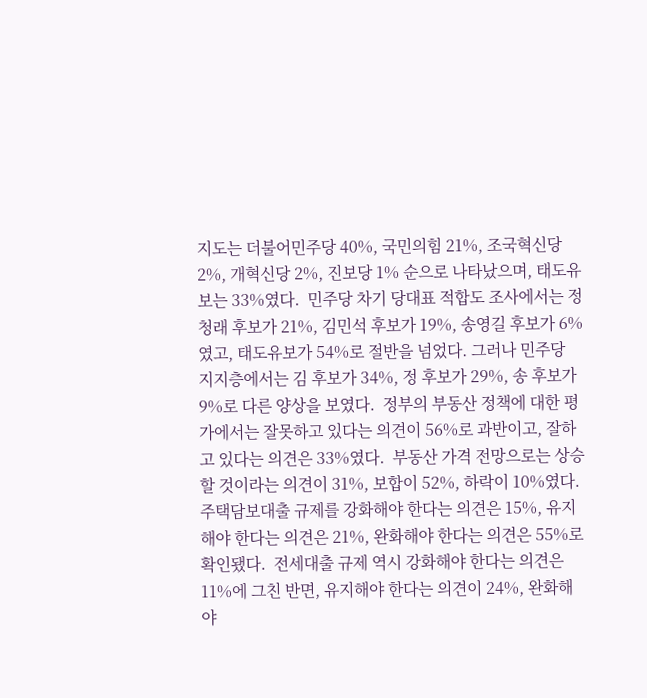지도는 더불어민주당 40%, 국민의힘 21%, 조국혁신당 2%, 개혁신당 2%, 진보당 1% 순으로 나타났으며, 태도유보는 33%였다.  민주당 차기 당대표 적합도 조사에서는 정청래 후보가 21%, 김민석 후보가 19%, 송영길 후보가 6%였고, 태도유보가 54%로 절반을 넘었다. 그러나 민주당 지지층에서는 김 후보가 34%, 정 후보가 29%, 송 후보가 9%로 다른 양상을 보였다.  정부의 부동산 정책에 대한 평가에서는 잘못하고 있다는 의견이 56%로 과반이고, 잘하고 있다는 의견은 33%였다.  부동산 가격 전망으로는 상승할 것이라는 의견이 31%, 보합이 52%, 하락이 10%였다. 주택담보대출 규제를 강화해야 한다는 의견은 15%, 유지해야 한다는 의견은 21%, 완화해야 한다는 의견은 55%로 확인됐다.  전세대출 규제 역시 강화해야 한다는 의견은 11%에 그친 반면, 유지해야 한다는 의견이 24%, 완화해야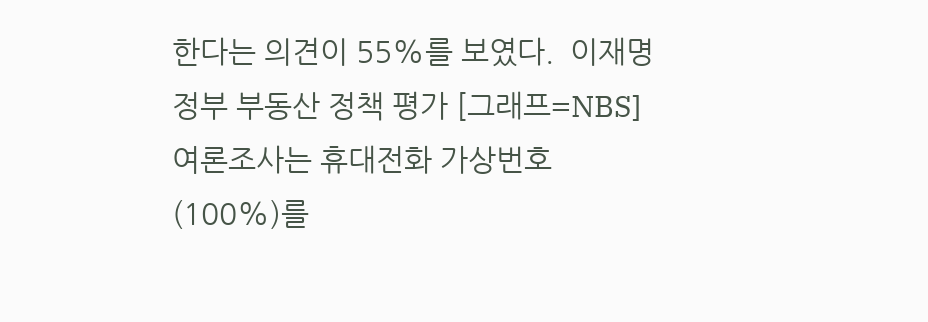한다는 의견이 55%를 보였다.  이재명 정부 부동산 정책 평가 [그래프=NBS] 여론조사는 휴대전화 가상번호(100%)를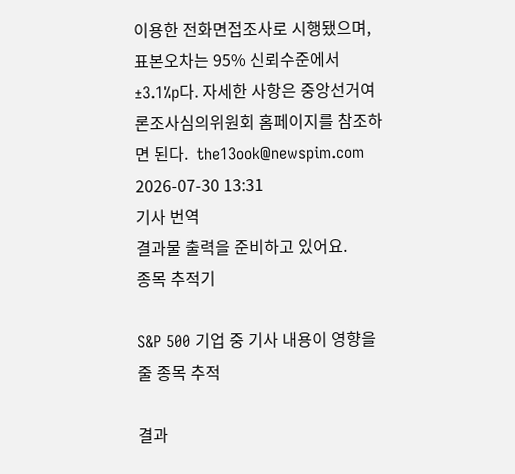이용한 전화면접조사로 시행됐으며, 표본오차는 95% 신뢰수준에서 ±3.1%p다. 자세한 사항은 중앙선거여론조사심의위원회 홈페이지를 참조하면 된다.  the13ook@newspim.com 2026-07-30 13:31
기사 번역
결과물 출력을 준비하고 있어요.
종목 추적기

S&P 500 기업 중 기사 내용이 영향을 줄 종목 추적

결과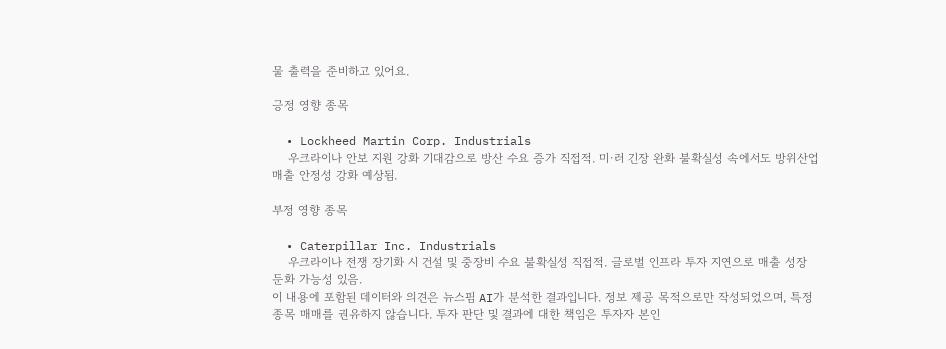물 출력을 준비하고 있어요.

긍정 영향 종목

  • Lockheed Martin Corp. Industrials
    우크라이나 안보 지원 강화 기대감으로 방산 수요 증가 직접적. 미·러 긴장 완화 불확실성 속에서도 방위산업 매출 안정성 강화 예상됨.

부정 영향 종목

  • Caterpillar Inc. Industrials
    우크라이나 전쟁 장기화 시 건설 및 중장비 수요 불확실성 직접적. 글로벌 인프라 투자 지연으로 매출 성장 둔화 가능성 있음.
이 내용에 포함된 데이터와 의견은 뉴스핌 AI가 분석한 결과입니다. 정보 제공 목적으로만 작성되었으며, 특정 종목 매매를 권유하지 않습니다. 투자 판단 및 결과에 대한 책임은 투자자 본인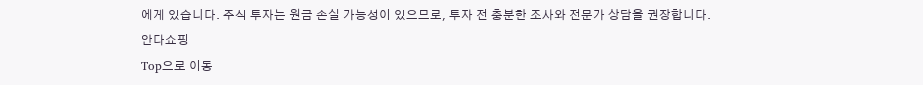에게 있습니다. 주식 투자는 원금 손실 가능성이 있으므로, 투자 전 충분한 조사와 전문가 상담을 권장합니다.
안다쇼핑
Top으로 이동